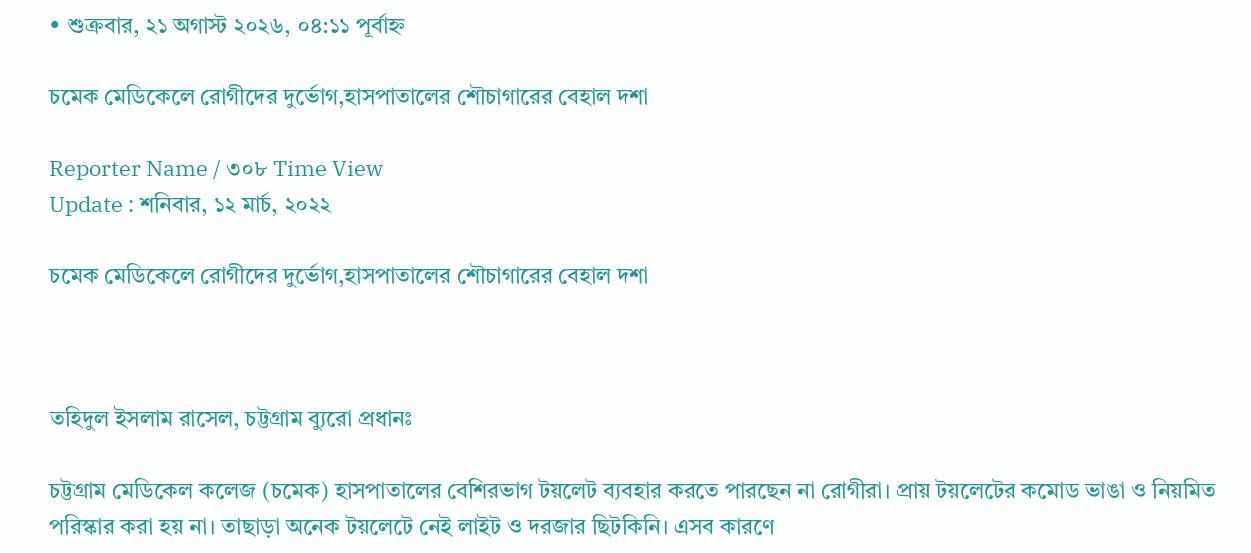• শুক্রবার, ২১ অগাস্ট ২০২৬, ০৪:১১ পূর্বাহ্ন

চমেক মেডিকেলে রোগীদের দুর্ভোগ,হাসপাতালের শৌচাগারের বেহাল দশা

Reporter Name / ৩০৮ Time View
Update : শনিবার, ১২ মার্চ, ২০২২

চমেক মেডিকেলে রোগীদের দুর্ভোগ,হাসপাতালের শৌচাগারের বেহাল দশা



তহিদুল ইসলাম রাসেল, চট্টগ্রাম ব্যুরো প্রধানঃ

চট্টগ্রাম মেডিকেল কলেজ (চমেক) হাসপাতালের বেশিরভাগ টয়লেট ব্যবহার করতে পারছেন না রোগীরা। প্রায় টয়লেটের কমোড ভাঙা ও নিয়মিত পরিস্কার করা হয় না। তাছাড়া অনেক টয়লেটে নেই লাইট ও দরজার ছিটকিনি। এসব কারণে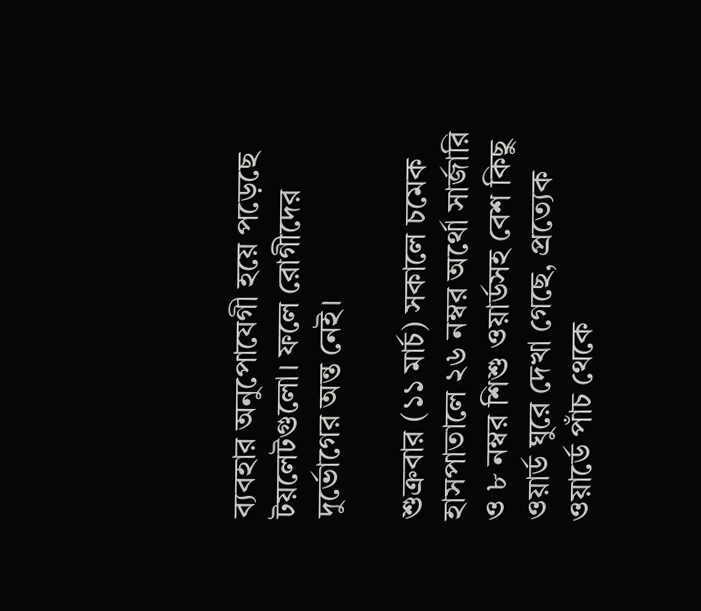ব্যবহার অনুপোযেগী হয়ে পড়েছে টয়লেটগুলো। ফলে রোগীদের দুর্ভোগের অন্ত নেই।

শুক্রবার (১১ মার্চ) সকালে চমেক হাসপাতালে ২৬ নম্বর অর্থো সার্জারি ও ৮ নম্বর শিশু ওয়ার্ডসহ বেশ কিছু ওয়ার্ড ঘুরে দেখা গেছে, প্রত্যেক ওয়ার্ডে পাঁচ থেকে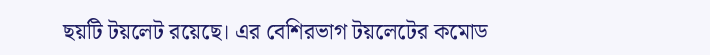ছয়টি টয়লেট রয়েছে। এর বেশিরভাগ টয়লেটের কমোড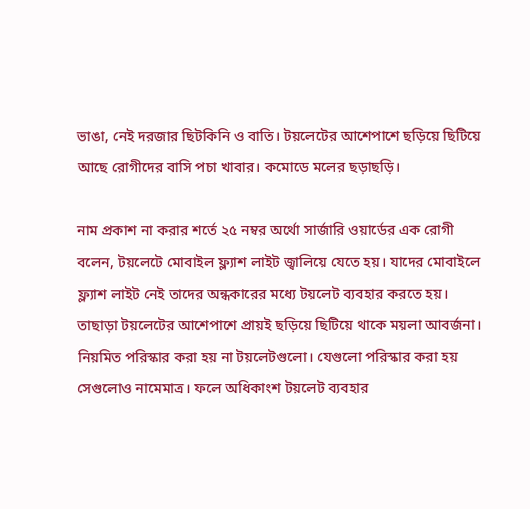ভাঙা, নেই দরজার ছিটকিনি ও বাতি। টয়লেটের আশেপাশে ছড়িয়ে ছিটিয়ে আছে রোগীদের বাসি পচা খাবার। কমোডে মলের ছড়াছড়ি।

নাম প্রকাশ না করার শর্তে ২৫ নম্বর অর্থো সার্জারি ওয়ার্ডের এক রোগী বলেন, টয়লেটে মোবাইল ফ্ল্যাশ লাইট জ্বালিয়ে যেতে হয়। যাদের মোবাইলে ফ্ল্যাশ লাইট নেই তাদের অন্ধকারের মধ্যে টয়লেট ব্যবহার করতে হয়। তাছাড়া টয়লেটের আশেপাশে প্রায়ই ছড়িয়ে ছিটিয়ে থাকে ময়লা আবর্জনা। নিয়মিত পরিস্কার করা হয় না টয়লেটগুলো। যেগুলো পরিস্কার করা হয় সেগুলোও নামেমাত্র। ফলে অধিকাংশ টয়লেট ব্যবহার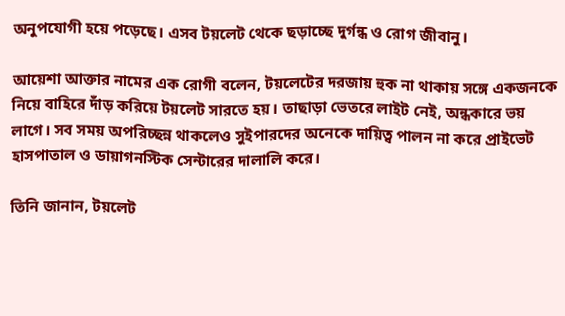অনুপযোগী হয়ে পড়েছে। এসব টয়লেট থেকে ছড়াচ্ছে দুর্গন্ধ ও রোগ জীবানু।

আয়েশা আক্তার নামের এক রোগী বলেন, টয়লেটের দরজায় হুক না থাকায় সঙ্গে একজনকে নিয়ে বাহিরে দাঁড় করিয়ে টয়লেট সারতে হয়। তাছাড়া ভেতরে লাইট নেই, অন্ধকারে ভয় লাগে। সব সময় অপরিচ্ছন্ন থাকলেও সুইপারদের অনেকে দায়িত্ব পালন না করে প্রাইভেট হাসপাতাল ও ডায়াগনস্টিক সেন্টারের দালালি করে।

তিনি জানান, টয়লেট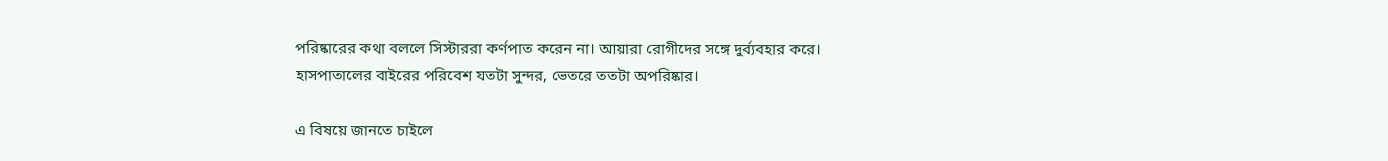পরিষ্কারের কথা বললে সিস্টাররা কর্ণপাত করেন না। আয়ারা রোগীদের সঙ্গে দুর্ব্যবহার করে। হাসপাতালের বাইরের পরিবেশ যতটা সুন্দর, ভেতরে ততটা অপরিষ্কার।

এ বিষয়ে জানতে চাইলে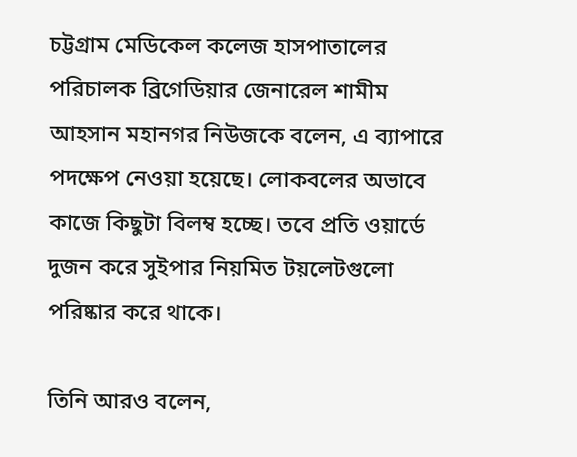চট্টগ্রাম মেডিকেল কলেজ হাসপাতালের পরিচালক ব্রিগেডিয়ার জেনারেল শামীম আহসান মহানগর নিউজকে বলেন, এ ব্যাপারে পদক্ষেপ নেওয়া হয়েছে। লোকবলের অভাবে কাজে কিছুটা বিলম্ব হচ্ছে। তবে প্রতি ওয়ার্ডে দুজন করে সুইপার নিয়মিত টয়লেটগুলো পরিষ্কার করে থাকে।

তিনি আরও বলেন,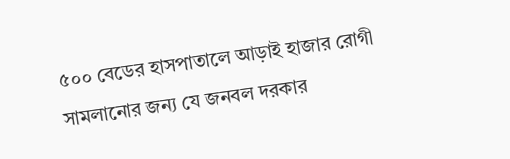৫০০ বেডের হাসপাতালে আড়াই হাজার রোগী সামলানোর জন্য যে জনবল দরকার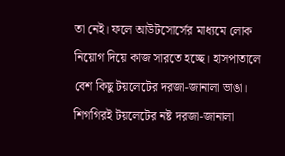তা নেই। ফলে আউটসোর্সের মাধ্যমে লোক নিয়োগ দিয়ে কাজ সারতে হচ্ছে। হাসপাতালে বেশ কিছু টয়লেটের দরজা-জানালা ভাঙা। শিগগিরই টয়লেটের নষ্ট দরজা-জানালা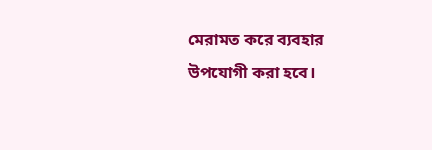মেরামত করে ব্যবহার উপযোগী করা হবে।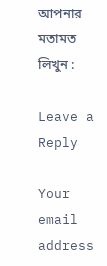আপনার মতামত লিখুন :

Leave a Reply

Your email address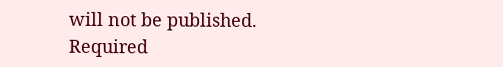will not be published. Required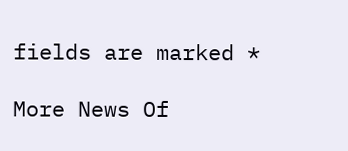fields are marked *

More News Of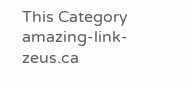This Category
amazing-link-zeus.ca